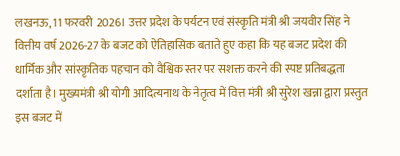लखनऊ, 11 फरवरी 2026। उत्तर प्रदेश के पर्यटन एवं संस्कृति मंत्री श्री जयवीर सिंह ने वित्तीय वर्ष 2026-27 के बजट को ऐतिहासिक बताते हुए कहा कि यह बजट प्रदेश की धार्मिक और सांस्कृतिक पहचान को वैश्विक स्तर पर सशक्त करने की स्पष्ट प्रतिबद्धता दर्शाता है। मुख्यमंत्री श्री योगी आदित्यनाथ के नेतृत्व में वित्त मंत्री श्री सुरेश खन्ना द्वारा प्रस्तुत इस बजट में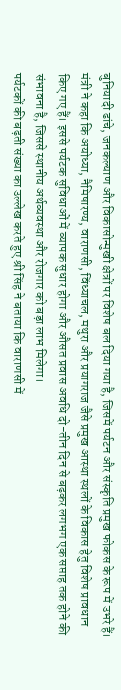बुनियादी ढांचे, जनकल्याण और विकासोन्मुखी क्षेत्रों पर विशेष बल दिया गया है, जिसमें पर्यटन और संस्कृति प्रमुख फोकस के रूप में उभरे हैं।
मंत्री ने कहा कि अयोध्या, नैमिषारण्य, वाराणसी, विंध्याचल, मथुरा और प्रयागराज जैसे प्रमुख आस्था स्थलों के विकास हेतु विशेष प्रावधान किए गए हैं। इससे पर्यटक सुविधाओं में व्यापक सुधार होगा और औसत प्रवास अवधि दो-तीन दिन से बढ़कर लगभग एक सप्ताह तक होने की संभावना है, जिससे स्थानीय अर्थव्यवस्था और रोजगार को बड़ा लाभ मिलेगा।
पर्यटकों की बढ़ती संख्या का उल्लेख करते हुए श्री सिंह ने बताया कि वाराणसी में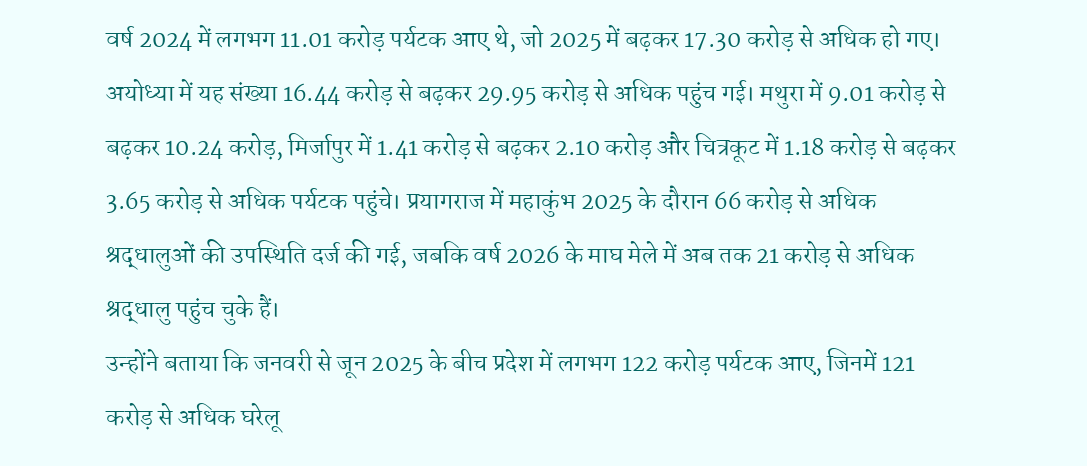वर्ष 2024 में लगभग 11.01 करोड़ पर्यटक आए थे, जो 2025 में बढ़कर 17.30 करोड़ से अधिक हो गए। अयोध्या में यह संख्या 16.44 करोड़ से बढ़कर 29.95 करोड़ से अधिक पहुंच गई। मथुरा में 9.01 करोड़ से बढ़कर 10.24 करोड़, मिर्जापुर में 1.41 करोड़ से बढ़कर 2.10 करोड़ और चित्रकूट में 1.18 करोड़ से बढ़कर 3.65 करोड़ से अधिक पर्यटक पहुंचे। प्रयागराज में महाकुंभ 2025 के दौरान 66 करोड़ से अधिक श्रद्धालुओं की उपस्थिति दर्ज की गई, जबकि वर्ष 2026 के माघ मेले में अब तक 21 करोड़ से अधिक श्रद्धालु पहुंच चुके हैं।
उन्होंने बताया कि जनवरी से जून 2025 के बीच प्रदेश में लगभग 122 करोड़ पर्यटक आए, जिनमें 121 करोड़ से अधिक घरेलू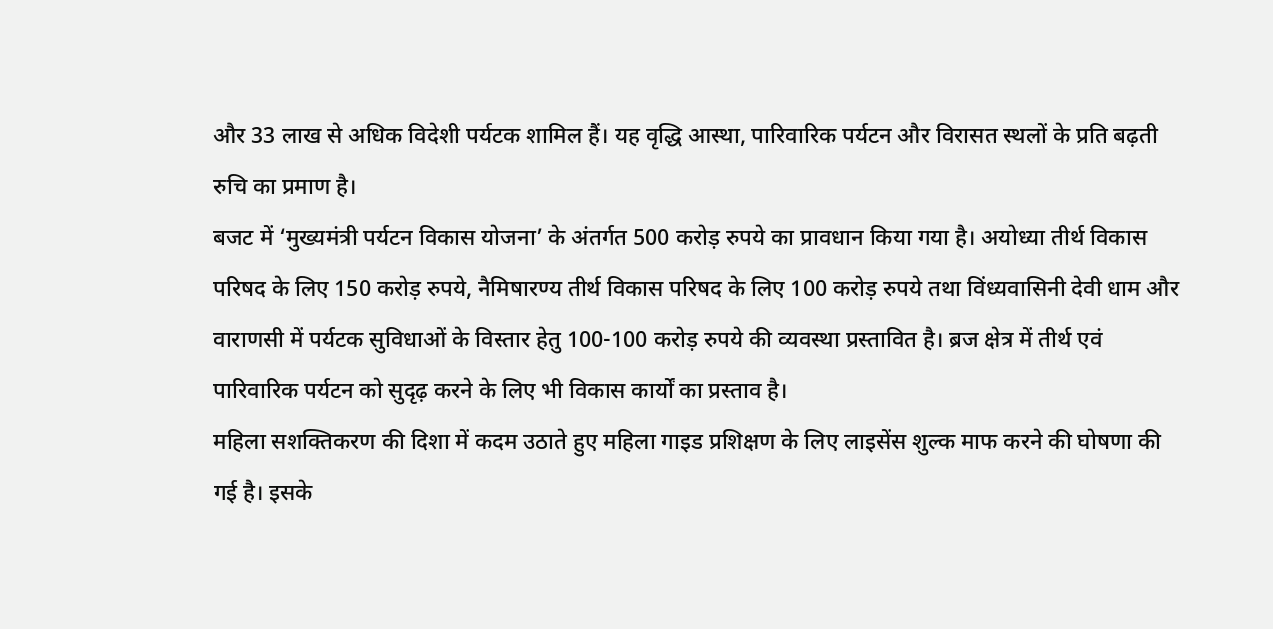और 33 लाख से अधिक विदेशी पर्यटक शामिल हैं। यह वृद्धि आस्था, पारिवारिक पर्यटन और विरासत स्थलों के प्रति बढ़ती रुचि का प्रमाण है।
बजट में ‘मुख्यमंत्री पर्यटन विकास योजना’ के अंतर्गत 500 करोड़ रुपये का प्रावधान किया गया है। अयोध्या तीर्थ विकास परिषद के लिए 150 करोड़ रुपये, नैमिषारण्य तीर्थ विकास परिषद के लिए 100 करोड़ रुपये तथा विंध्यवासिनी देवी धाम और वाराणसी में पर्यटक सुविधाओं के विस्तार हेतु 100-100 करोड़ रुपये की व्यवस्था प्रस्तावित है। ब्रज क्षेत्र में तीर्थ एवं पारिवारिक पर्यटन को सुदृढ़ करने के लिए भी विकास कार्यों का प्रस्ताव है।
महिला सशक्तिकरण की दिशा में कदम उठाते हुए महिला गाइड प्रशिक्षण के लिए लाइसेंस शुल्क माफ करने की घोषणा की गई है। इसके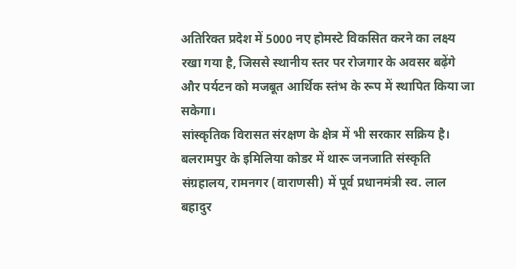अतिरिक्त प्रदेश में 5000 नए होमस्टे विकसित करने का लक्ष्य रखा गया है, जिससे स्थानीय स्तर पर रोजगार के अवसर बढ़ेंगे और पर्यटन को मजबूत आर्थिक स्तंभ के रूप में स्थापित किया जा सकेगा।
सांस्कृतिक विरासत संरक्षण के क्षेत्र में भी सरकार सक्रिय है। बलरामपुर के इमिलिया कोडर में थारू जनजाति संस्कृति संग्रहालय, रामनगर (वाराणसी) में पूर्व प्रधानमंत्री स्व. लाल बहादुर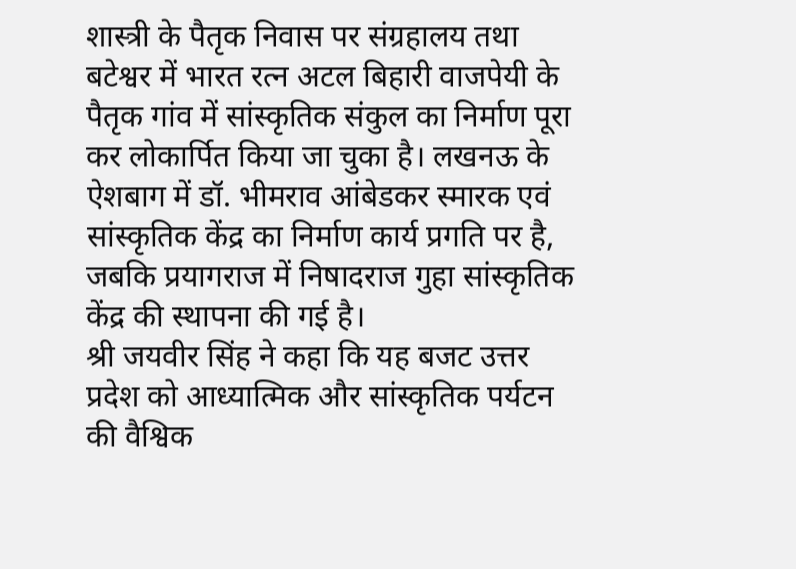शास्त्री के पैतृक निवास पर संग्रहालय तथा बटेश्वर में भारत रत्न अटल बिहारी वाजपेयी के पैतृक गांव में सांस्कृतिक संकुल का निर्माण पूरा कर लोकार्पित किया जा चुका है। लखनऊ के ऐशबाग में डॉ. भीमराव आंबेडकर स्मारक एवं सांस्कृतिक केंद्र का निर्माण कार्य प्रगति पर है, जबकि प्रयागराज में निषादराज गुहा सांस्कृतिक केंद्र की स्थापना की गई है।
श्री जयवीर सिंह ने कहा कि यह बजट उत्तर प्रदेश को आध्यात्मिक और सांस्कृतिक पर्यटन की वैश्विक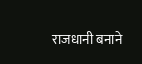राजधानी बनाने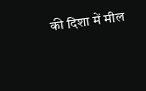की दिशा में मील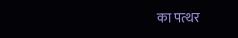का पत्थर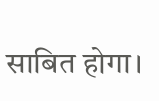साबित होगा।